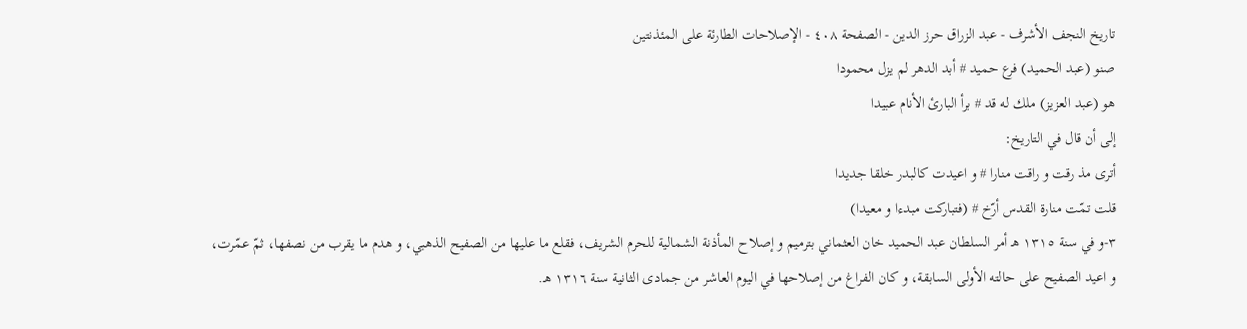تاريخ النجف الأشرف - عبد الزراق حرز الدين - الصفحة ٤٠٨ - الإصلاحات الطارئة على المئذنتين
صنو (عبد الحميد) فرع حميد # أبد الدهر لم يزل محمودا
هو (عبد العزيز) ملك له قد # برأ البارئ الأنام عبيدا
إلى أن قال في التاريخ:
أترى مذ رقت و راقت منارا # و اعيدت كالبدر خلقا جديدا
قلت تمّت منارة القدس أرّخ # (فتباركت مبدءا و معيدا)
٣-و في سنة ١٣١٥ هـ أمر السلطان عبد الحميد خان العثماني بترميم و إصلاح المأذنة الشمالية للحرم الشريف، فقلع ما عليها من الصفيح الذهبي، و هدم ما يقرب من نصفها، ثمّ عمّرت، و اعيد الصفيح على حالته الأولى السابقة، و كان الفراغ من إصلاحها في اليوم العاشر من جمادى الثانية سنة ١٣١٦ هـ.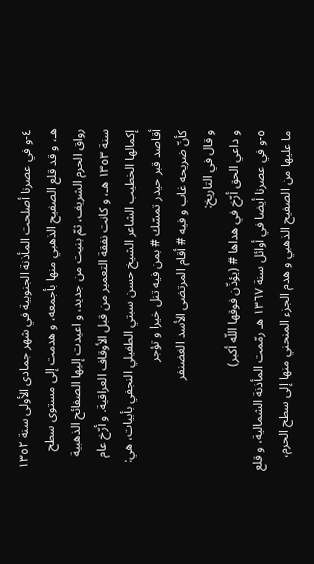٤-و في عصرنا أصلحت المأذنة الجنوبية في شهر جمادى الأولى سنة ١٣٥٢ هـ، و قد قلع الصفيح الذهبي منها بأجمعه، و هدمت إلى مستوى سطح رواق الحرم الشريف، ثمّ بنيت من جديد، و اعيدت إليها الصفائح الذهبية سنة ١٣٥٣ هـ، و كانت نفقة التعمير من قبل الأوقاف العراقية. و أرّخ عام إكمالها الخطيب الشاعر الشيخ حسن سبتي الطفيلي النجفي بأبيات، هي:
أقاصد قبر حيدر تمسّك # بمن فيه تنل خيرا و تؤجر
كأنّ ضريحه غاب و فيه # أقام المرتضى الأسد الغضنفر
و قال في التاريخ:
و داعي الحق أرّخ في هداها # (يؤذّن فوقها اللّه أكبر)
٥-و في عصرنا أيضا في أوائل سنة ١٣٦٧ هـ رمّمت المأذنة الشمالية، و قلع ما عليها من الصفيح الذهبي و هدم الجزء المنحني منها إلى سطح الحرم،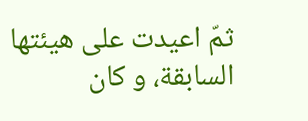ثمّ اعيدت على هيئتها السابقة، و كان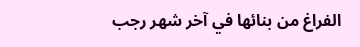الفراغ من بنائها في آخر شهر رجب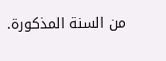من السنة المذكورة.